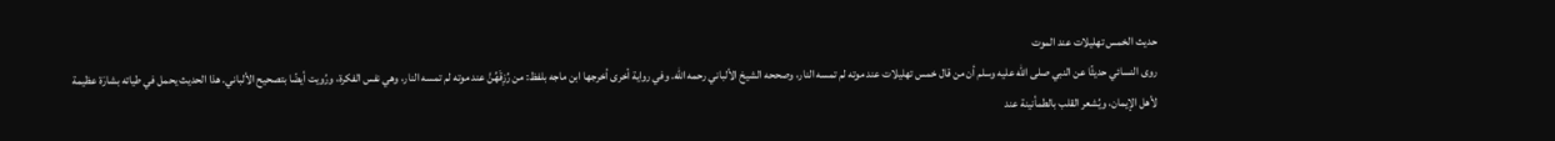حديث الخمس تهليلات عند الموت
روى النسائي حديثًا عن النبي صلى الله عليه وسلم أن من قال خمس تهليلات عند موته لم تمسه النار، وصححه الشيخ الألباني رحمه الله. وفي رواية أخرى أخرجها ابن ماجه بلفظ: من رُزِقَهُنَّ عند موته لم تمسه النار، وهي نفس الفكرة، ورُويت أيضًا بتصحيح الألباني. هذا الحديث يحمل في طياته بشارَة عظيمة لأهل الإيمان، ويُشعر القلب بالطمأنينة عند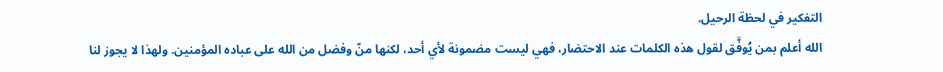التفكير في لحظة الرحيل.
الله أعلم بمن يُوفَّق لقول هذه الكلمات عند الاحتضار، فهي ليست مضمونة لأي أحد، لكنها منّ وفضل من الله على عباده المؤمنين. ولهذا لا يجوز لنا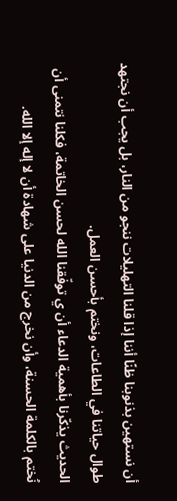أن نستهين بذنوبنا ظنًا أننا إذا قلنا التهليلات ننجو من النار، بل يجب أن نجتهد طوال حياتنا في الطاعات، ونختم بأحسن العمل.
الحديث يذكّرنا بأهمية الدعاء أن ي توفّقنا الله لحسن الخاتمة، فكلنا نتمنى أن نُختم بالكلمة الحسنة، وأن نخرج من الدنيا على شهادة أن لا إله إلا الله.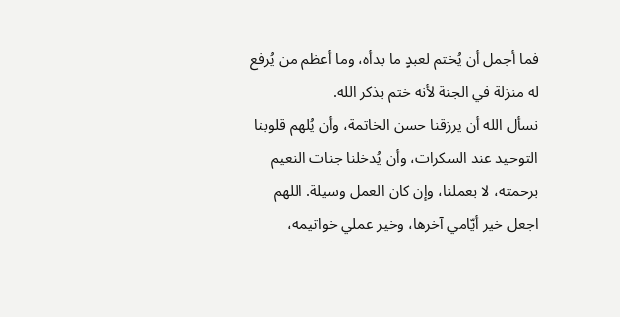فما أجمل أن يُختم لعبدٍ ما بدأه، وما أعظم من يُرفع له منزلة في الجنة لأنه ختم بذكر الله.
نسأل الله أن يرزقنا حسن الخاتمة، وأن يُلهم قلوبنا التوحيد عند السكرات، وأن يُدخلنا جنات النعيم برحمته، لا بعملنا، وإن كان العمل وسيلة. اللهم اجعل خير أيّامي آخرها، وخير عملي خواتيمه،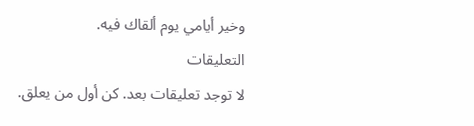وخير أيامي يوم ألقاك فيه.
التعليقات
لا توجد تعليقات بعد. كن أول من يعلق.